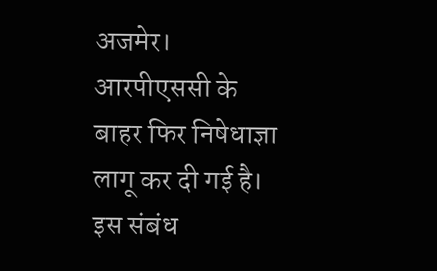अजमेर। आरपीएससी के बाहर फिर निषेधाज्ञा लागू कर दी गई है। इस संबंध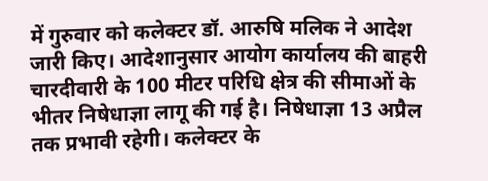में गुरुवार को कलेक्टर डॉ. आरुषि मलिक ने आदेश जारी किए। आदेशानुसार आयोग कार्यालय की बाहरी चारदीवारी के 100 मीटर परिधि क्षेत्र की सीमाओं के भीतर निषेधाज्ञा लागू की गई है। निषेधाज्ञा 13 अप्रैल तक प्रभावी रहेगी। कलेक्टर के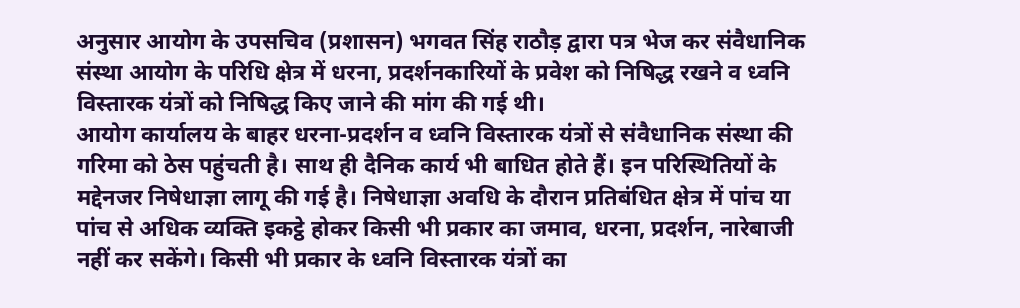अनुसार आयोग के उपसचिव (प्रशासन) भगवत सिंह राठौड़ द्वारा पत्र भेज कर संवैधानिक संस्था आयोग के परिधि क्षेत्र में धरना, प्रदर्शनकारियों के प्रवेश को निषिद्ध रखने व ध्वनि विस्तारक यंत्रों को निषिद्ध किए जाने की मांग की गई थी।
आयोग कार्यालय के बाहर धरना-प्रदर्शन व ध्वनि विस्तारक यंत्रों से संवैधानिक संस्था की गरिमा को ठेस पहुंचती है। साथ ही दैनिक कार्य भी बाधित होते हैं। इन परिस्थितियों के मद्देनजर निषेधाज्ञा लागू की गई है। निषेधाज्ञा अवधि के दौरान प्रतिबंधित क्षेत्र में पांच या पांच से अधिक व्यक्ति इकट्ठे होकर किसी भी प्रकार का जमाव, धरना, प्रदर्शन, नारेबाजी नहीं कर सकेंगे। किसी भी प्रकार के ध्वनि विस्तारक यंत्रों का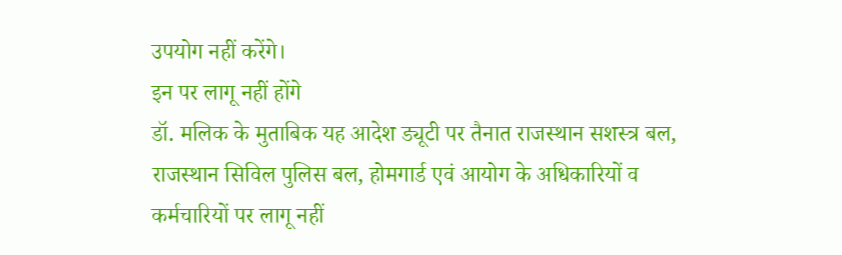उपयोग नहीं करेंगे।
इन पर लागू नहीं होंगे
डॉ. मलिक के मुताबिक यह आदेश ड्यूटी पर तैनात राजस्थान सशस्त्र बल, राजस्थान सिविल पुलिस बल, होमगार्ड एवं आयोग के अधिकारियों व कर्मचारियों पर लागू नहीं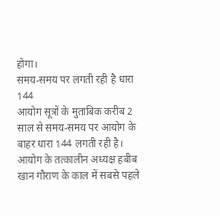होगा।
समय-समय पर लगती रही है धारा 144
आयोग सूत्रों के मुताबिक करीब 2 साल से समय-समय पर आयोग के बाहर धारा 144 लगती रही है। आयोग के तत्कालीन अध्यक्ष हबीब खान गौराण के काल में सबसे पहले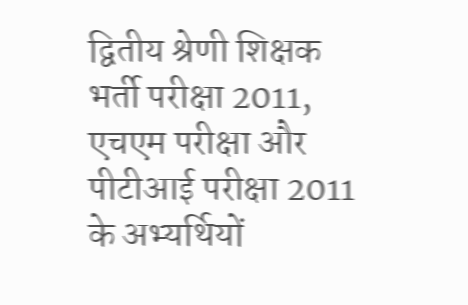द्वितीय श्रेणी शिक्षक भर्ती परीक्षा 2011, एचएम परीक्षा और पीटीआई परीक्षा 2011 के अभ्यर्थियों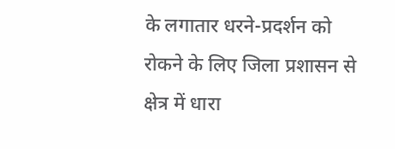के लगातार धरने-प्रदर्शन को रोकने के लिए जिला प्रशासन से क्षेत्र में धारा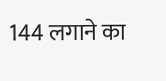144 लगाने का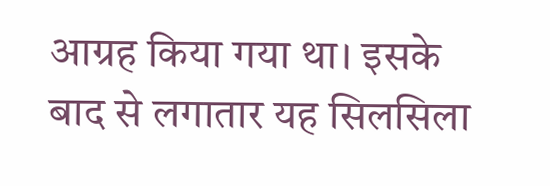आग्रह किया गया था। इसके बाद से लगातार यह सिलसिला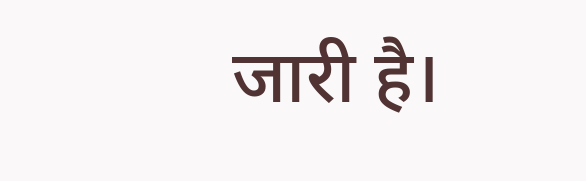जारी है।